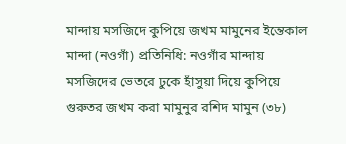মান্দায় মসজিদে কুপিয়ে জখম মামুনের ইন্তেকাল
মান্দা (নওগাঁ) প্রতিনিধি: নওগাঁর মান্দায় মসজিদের ভেতরে ঢুকে হাঁসুয়া দিয়ে কুপিয়ে গুরুতর জখম করা মামুনুর রশিদ মামুন (৩৮)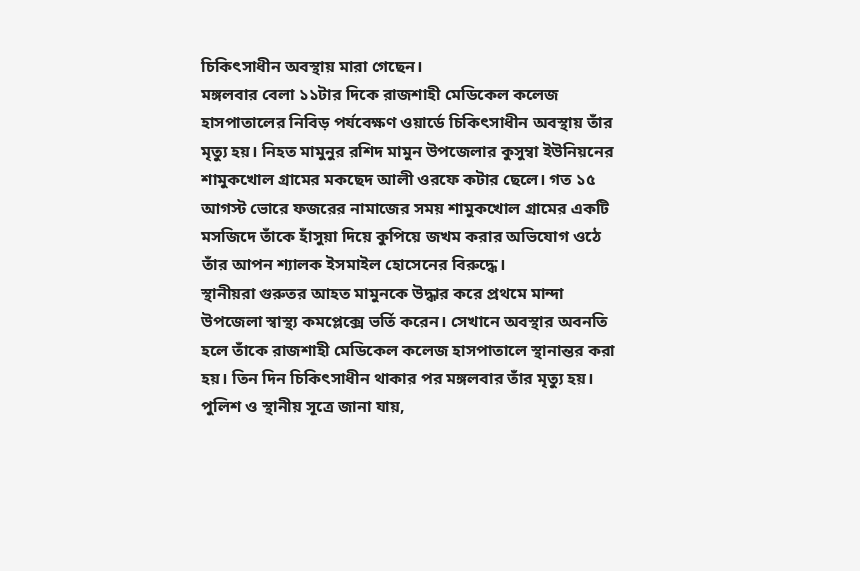চিকিৎসাধীন অবস্থায় মারা গেছেন।
মঙ্গলবার বেলা ১১টার দিকে রাজশাহী মেডিকেল কলেজ হাসপাতালের নিবিড় পর্যবেক্ষণ ওয়ার্ডে চিকিৎসাধীন অবস্থায় তাঁর মৃত্যু হয়। নিহত মামুনুর রশিদ মামুন উপজেলার কুসুম্বা ইউনিয়নের শামুকখোল গ্রামের মকছেদ আলী ওরফে কটার ছেলে। গত ১৫ আগস্ট ভোরে ফজরের নামাজের সময় শামুকখোল গ্রামের একটি মসজিদে তাঁকে হাঁসুয়া দিয়ে কুপিয়ে জখম করার অভিযোগ ওঠে তাঁর আপন শ্যালক ইসমাইল হোসেনের বিরুদ্ধে।
স্থানীয়রা গুরুতর আহত মামুনকে উদ্ধার করে প্রথমে মান্দা উপজেলা স্বাস্থ্য কমপ্লেক্সে ভর্তি করেন। সেখানে অবস্থার অবনতি হলে তাঁকে রাজশাহী মেডিকেল কলেজ হাসপাতালে স্থানান্তর করা হয়। তিন দিন চিকিৎসাধীন থাকার পর মঙ্গলবার তাঁর মৃত্যু হয়।
পুলিশ ও স্থানীয় সূত্রে জানা যায়,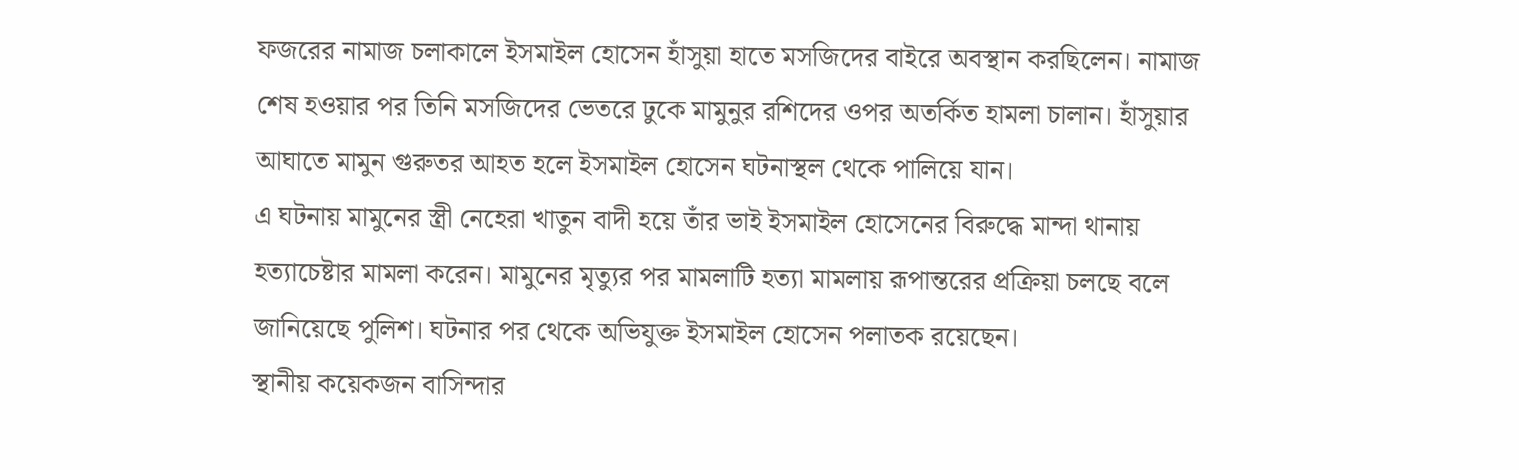ফজরের নামাজ চলাকালে ইসমাইল হোসেন হাঁসুয়া হাতে মসজিদের বাইরে অবস্থান করছিলেন। নামাজ শেষ হওয়ার পর তিনি মসজিদের ভেতরে ঢুকে মামুনুর রশিদের ওপর অতর্কিত হামলা চালান। হাঁসুয়ার আঘাতে মামুন গুরুতর আহত হলে ইসমাইল হোসেন ঘটনাস্থল থেকে পালিয়ে যান।
এ ঘটনায় মামুনের স্ত্রী নেহেরা খাতুন বাদী হয়ে তাঁর ভাই ইসমাইল হোসেনের বিরুদ্ধে মান্দা থানায় হত্যাচেষ্টার মামলা করেন। মামুনের মৃত্যুর পর মামলাটি হত্যা মামলায় রূপান্তরের প্রক্রিয়া চলছে বলে জানিয়েছে পুলিশ। ঘটনার পর থেকে অভিযুক্ত ইসমাইল হোসেন পলাতক রয়েছেন।
স্থানীয় কয়েকজন বাসিন্দার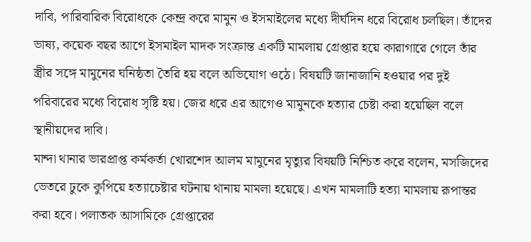দাবি, পারিবারিক বিরোধকে কেন্দ্র করে মামুন ও ইসমাইলের মধ্যে দীর্ঘদিন ধরে বিরোধ চলছিল। তাঁদের ভাষ্য, কয়েক বছর আগে ইসমাইল মাদক সংক্রান্ত একটি মামলায় গ্রেপ্তার হয়ে কারাগারে গেলে তাঁর স্ত্রীর সঙ্গে মামুনের ঘনিষ্ঠতা তৈরি হয় বলে অভিযোগ ওঠে। বিষয়টি জানাজানি হওয়ার পর দুই পরিবারের মধ্যে বিরোধ সৃষ্টি হয়। জের ধরে এর আগেও মামুনকে হত্যার চেষ্টা করা হয়েছিল বলে স্থানীয়দের দাবি।
মান্দা থানার ভারপ্রাপ্ত কর্মকর্তা খোরশেদ আলম মামুনের মৃত্যুর বিষয়টি নিশ্চিত করে বলেন, মসজিদের ভেতরে ঢুকে কুপিয়ে হত্যাচেষ্টার ঘটনায় থানায় মামলা হয়েছে। এখন মামলাটি হত্যা মামলায় রূপান্তর করা হবে। পলাতক আসামিকে গ্রেপ্তারের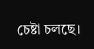চেষ্টা চলছে।